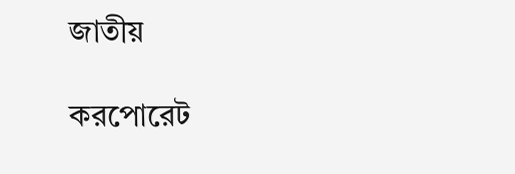জাতীয়

করপোরেট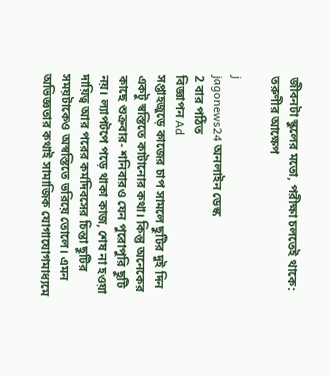জীবনটা স্কুলের মতো, পরীক্ষা চলতেই থাকে: তরুণীর আক্ষেপ

j
jagonews24 অনলাইন ডেস্ক
2 বার পঠিত
বিজ্ঞাপন Ad
সপ্তাহজুড়ে কাজের চাপ সামলে ছুটির দুই দিন একটু স্বস্তিতে কাটানোর কথা। কিন্তু অনেকের কাছে শুক্রবার- শনিবারও যেন পুরোপুরি ছুটি নয়। ল্যাপটপে পড়ে থাকা কাজ, শেষ না হওয়া দায়িত্ব আর পরের কর্মদিবসের চিন্তা ছুটির সময়টাকেও অস্বস্তিতে ভরিয়ে তোলে। এমন অভিজ্ঞতার কথাই সামাজিক যোগাযোগমাধ্যমে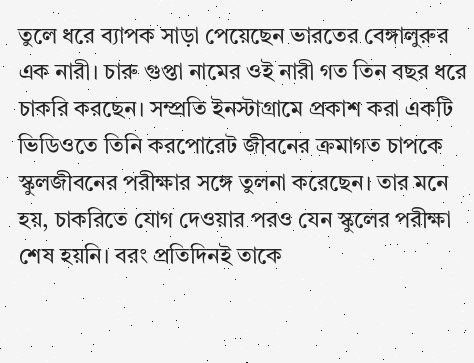তুলে ধরে ব্যাপক সাড়া পেয়েছেন ভারতের বেঙ্গালুরুর এক নারী। চারু গুপ্তা নামের ওই নারী গত তিন বছর ধরে চাকরি করছেন। সম্প্রতি ইনস্টাগ্রামে প্রকাশ করা একটি ভিডিওতে তিনি করপোরেট জীবনের ক্রমাগত চাপকে স্কুলজীবনের পরীক্ষার সঙ্গে তুলনা করেছেন। তার মনে হয়, চাকরিতে যোগ দেওয়ার পরও যেন স্কুলের পরীক্ষা শেষ হয়নি। বরং প্রতিদিনই তাকে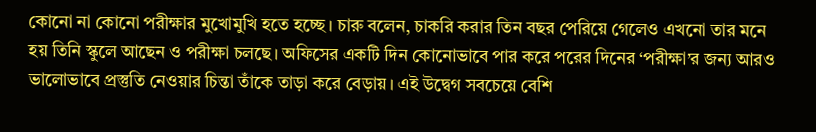কোনো না কোনো পরীক্ষার মুখোমুখি হতে হচ্ছে। চারু বলেন, চাকরি করার তিন বছর পেরিয়ে গেলেও এখনো তার মনে হয় তিনি স্কুলে আছেন ও পরীক্ষা চলছে। অফিসের একটি দিন কোনোভাবে পার করে পরের দিনের ‘পরীক্ষা’র জন্য আরও ভালোভাবে প্রস্তুতি নেওয়ার চিন্তা তাঁকে তাড়া করে বেড়ায়। এই উদ্বেগ সবচেয়ে বেশি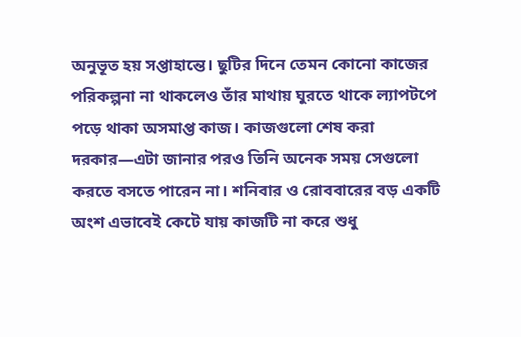অনুভূত হয় সপ্তাহান্তে। ছুটির দিনে তেমন কোনো কাজের পরিকল্পনা না থাকলেও তাঁর মাথায় ঘুরতে থাকে ল্যাপটপে পড়ে থাকা অসমাপ্ত কাজ। কাজগুলো শেষ করা দরকার—এটা জানার পরও তিনি অনেক সময় সেগুলো করতে বসতে পারেন না। শনিবার ও রোববারের বড় একটি অংশ এভাবেই কেটে যায় কাজটি না করে শুধু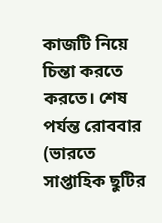কাজটি নিয়ে চিন্তা করতে করতে। শেষ পর্যন্ত রোববার (ভারতে সাপ্তাহিক ছুটির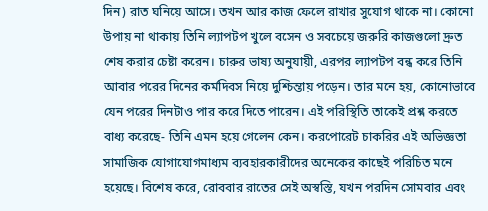দিন) রাত ঘনিয়ে আসে। তখন আর কাজ ফেলে রাখার সুযোগ থাকে না। কোনো উপায় না থাকায় তিনি ল্যাপটপ খুলে বসেন ও সবচেয়ে জরুরি কাজগুলো দ্রুত শেষ করার চেষ্টা করেন। চারুর ভাষ্য অনুযায়ী, এরপর ল্যাপটপ বন্ধ করে তিনি আবার পরের দিনের কর্মদিবস নিয়ে দুশ্চিন্তায় পড়েন। তার মনে হয়, কোনোভাবে যেন পরের দিনটাও পার করে দিতে পারেন। এই পরিস্থিতি তাকেই প্রশ্ন করতে বাধ্য করেছে- তিনি এমন হয়ে গেলেন কেন। করপোরেট চাকরির এই অভিজ্ঞতা সামাজিক যোগাযোগমাধ্যম ব্যবহারকারীদের অনেকের কাছেই পরিচিত মনে হয়েছে। বিশেষ করে, রোববার রাতের সেই অস্বস্তি, যখন পরদিন সোমবার এবং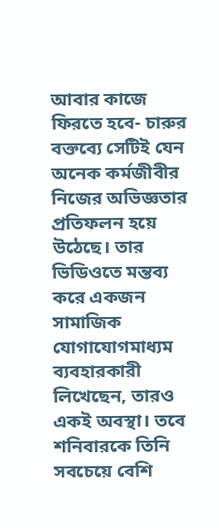আবার কাজে ফিরতে হবে- চারুর বক্তব্যে সেটিই যেন অনেক কর্মজীবীর নিজের অভিজ্ঞতার প্রতিফলন হয়ে উঠেছে। তার ভিডিওতে মন্তব্য করে একজন সামাজিক যোগাযোগমাধ্যম ব্যবহারকারী লিখেছেন, তারও একই অবস্থা। তবে শনিবারকে তিনি সবচেয়ে বেশি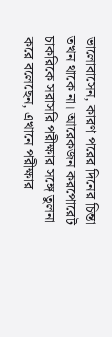ভালোবাসেন, কারণ পরের দিনের চিন্তা তখন থাকে না। আরেকজন করপোরেট চাকরিকে সরাসরি পরীক্ষার সঙ্গে তুলনা করে বলেছেন, এখানে পরীক্ষার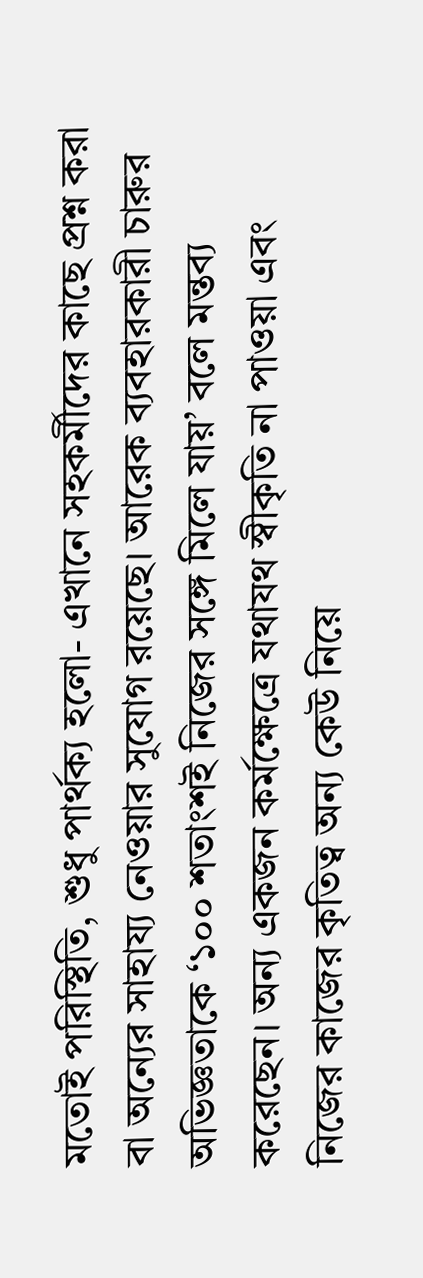মতোই পরিস্থিতি, শুধু পার্থক্য হলো- এখানে সহকর্মীদের কাছে প্রশ্ন করা বা অন্যের সাহায্য নেওয়ার সুযোগ রয়েছে। আরেক ব্যবহারকারী চারুর অভিজ্ঞতাকে ‘১০০ শতাংশই নিজের সঙ্গে মিলে যায়’ বলে মন্তব্য করেছেন। অন্য একজন কর্মক্ষেত্রে যথাযথ স্বীকৃতি না পাওয়া এবং নিজের কাজের কৃতিত্ব অন্য কেউ নিয়ে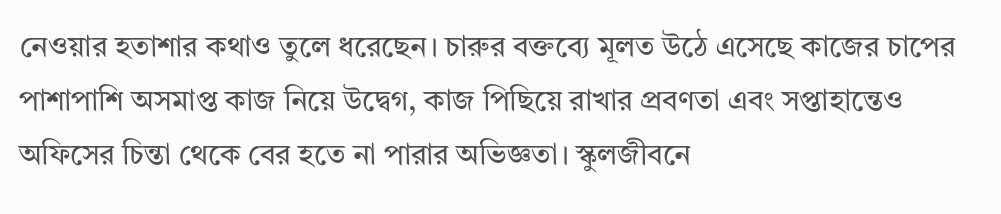নেওয়ার হতাশার কথাও তুলে ধরেছেন। চারুর বক্তব্যে মূলত উঠে এসেছে কাজের চাপের পাশাপাশি অসমাপ্ত কাজ নিয়ে উদ্বেগ, কাজ পিছিয়ে রাখার প্রবণতা এবং সপ্তাহান্তেও অফিসের চিন্তা থেকে বের হতে না পারার অভিজ্ঞতা। স্কুলজীবনে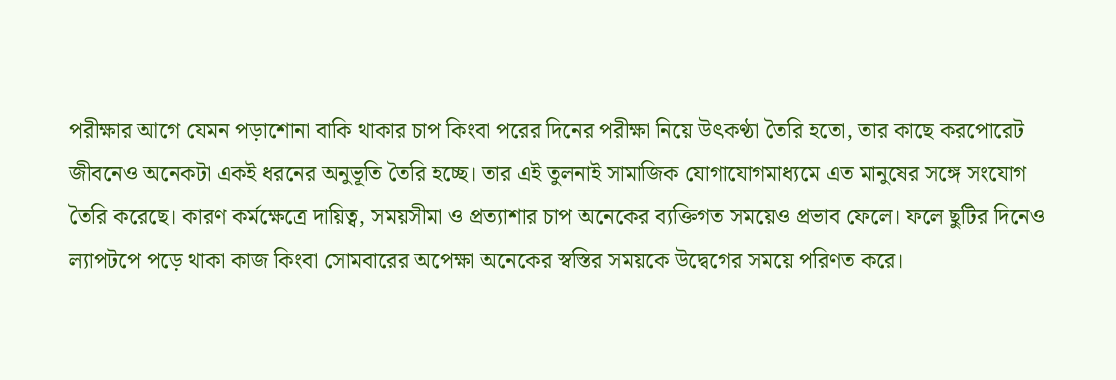পরীক্ষার আগে যেমন পড়াশোনা বাকি থাকার চাপ কিংবা পরের দিনের পরীক্ষা নিয়ে উৎকণ্ঠা তৈরি হতো, তার কাছে করপোরেট জীবনেও অনেকটা একই ধরনের অনুভূতি তৈরি হচ্ছে। তার এই তুলনাই সামাজিক যোগাযোগমাধ্যমে এত মানুষের সঙ্গে সংযোগ তৈরি করেছে। কারণ কর্মক্ষেত্রে দায়িত্ব, সময়সীমা ও প্রত্যাশার চাপ অনেকের ব্যক্তিগত সময়েও প্রভাব ফেলে। ফলে ছুটির দিনেও ল্যাপটপে পড়ে থাকা কাজ কিংবা সোমবারের অপেক্ষা অনেকের স্বস্তির সময়কে উদ্বেগের সময়ে পরিণত করে।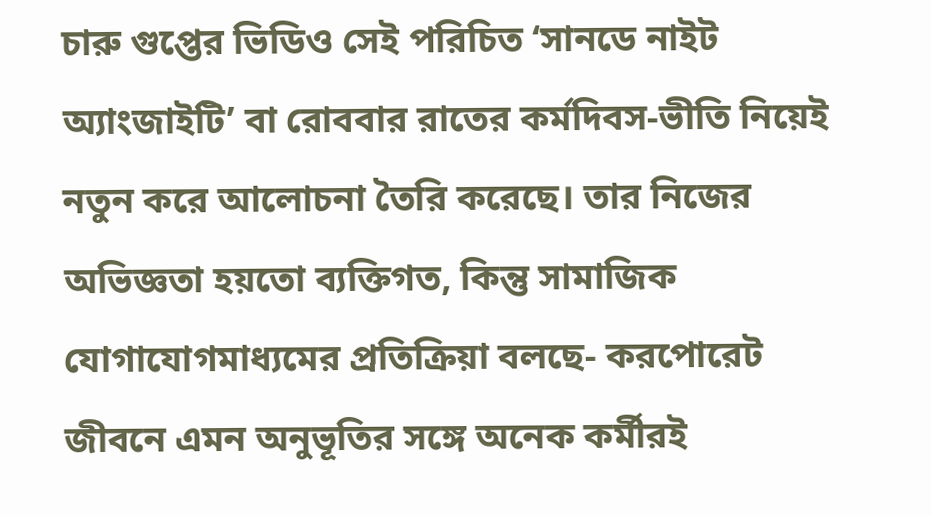চারু গুপ্তের ভিডিও সেই পরিচিত ‘সানডে নাইট অ্যাংজাইটি’ বা রোববার রাতের কর্মদিবস-ভীতি নিয়েই নতুন করে আলোচনা তৈরি করেছে। তার নিজের অভিজ্ঞতা হয়তো ব্যক্তিগত, কিন্তু সামাজিক যোগাযোগমাধ্যমের প্রতিক্রিয়া বলছে- করপোরেট জীবনে এমন অনুভূতির সঙ্গে অনেক কর্মীরই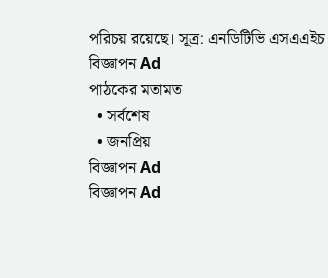পরিচয় রয়েছে। সূত্র: এনডিটিভি এসএএইচ
বিজ্ঞাপন Ad
পাঠকের মতামত
  • সর্বশেষ
  • জনপ্রিয়
বিজ্ঞাপন Ad
বিজ্ঞাপন Ad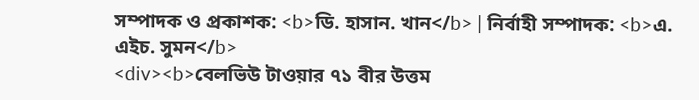সম্পাদক ও প্রকাশক: <b>ডি. হাসান. খান</b> | নির্বাহী সম্পাদক: <b>এ. এইচ. সুমন</b>
<div><b>বেলভিউ টাওয়ার ৭১ বীর উত্তম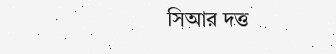সিআর দত্ত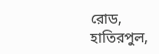রোড, হাতিরপুল,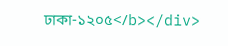ঢাকা-১২০৫</b></div>